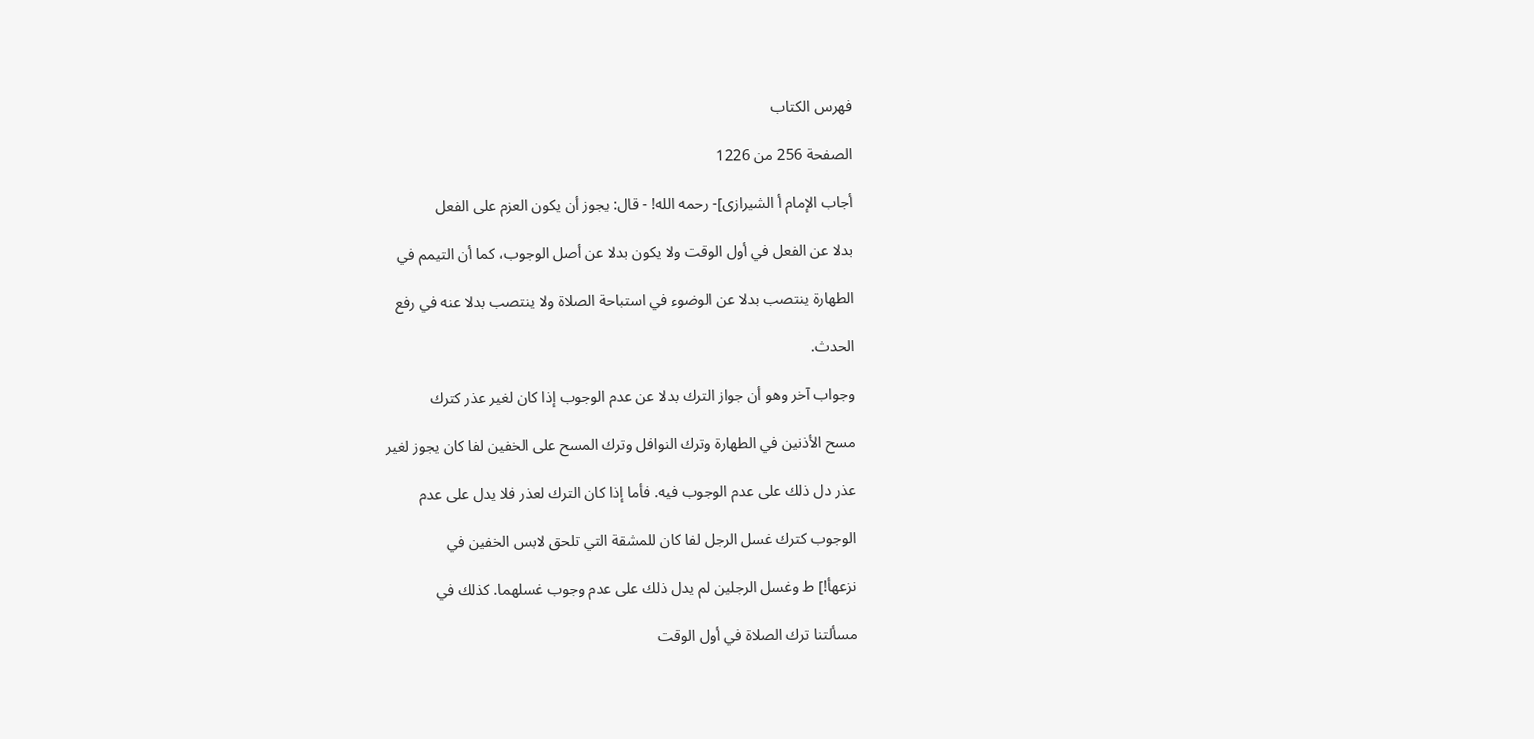فهرس الكتاب

الصفحة 256 من 1226

أجاب الإمام أ الشيرازى]- رحمه الله! - قال: يجوز أن يكون العزم على الفعل

بدلا عن الفعل في أول الوقت ولا يكون بدلا عن أصل الوجوب، كما أن التيمم في

الطهارة ينتصب بدلا عن الوضوء في استباحة الصلاة ولا ينتصب بدلا عنه في رفع

الحدث.

وجواب آخر وهو أن جواز الترك بدلا عن عدم الوجوب إذا كان لغير عذر كترك

مسح الأذنين في الطهارة وترك النوافل وترك المسح على الخفين لفا كان يجوز لغير

عذر دل ذلك على عدم الوجوب فيه. فأما إذا كان الترك لعذر فلا يدل على عدم

الوجوب كترك غسل الرجل لفا كان للمشقة التي تلحق لابس الخفين في

نزعهأ!] ط وغسل الرجلين لم يدل ذلك على عدم وجوب غسلهما. كذلك في

مسألتنا ترك الصلاة في أول الوقت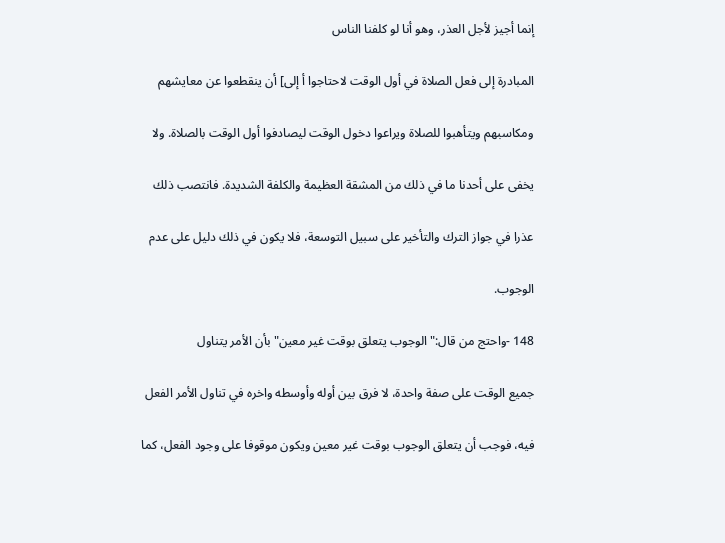إنما أجيز لأجل العذر، وهو أنا لو كلفنا الناس

المبادرة إلى فعل الصلاة في أول الوقت لاحتاجوا أ إلى] أن ينقطعوا عن معايشهم

ومكاسبهم ويتأهبوا للصلاة ويراعوا دخول الوقت ليصادفوا أول الوقت بالصلاة. ولا

يخفى على أحدنا ما في ذلك من المشقة العظيمة والكلفة الشديدة. فانتصب ذلك

عذرا في جواز الترك والتأخير على سبيل التوسعة، فلا يكون في ذلك دليل على عدم

الوجوب.

148 -واحتج من قال:"الوجوب يتعلق بوقت غير معين"بأن الأمر يتناول

جميع الوقت على صفة واحدة، لا فرق بين أوله وأوسطه واخره في تناول الأمر الفعل

فيه، فوجب أن يتعلق الوجوب بوقت غير معين ويكون موقوفا على وجود الفعل، كما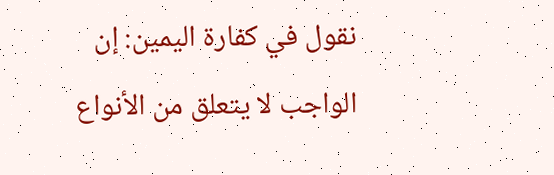نقول في كفارة اليمين: إن الواجب لا يتعلق من الأنواع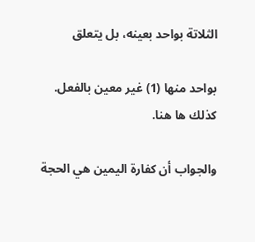الثلاتة بواحد بعينه، بل يتعلق

بواحد منها (1) غير معين بالفعل. كذلك ها هنا.

والجواب أن كفارة اليمين هي الحجة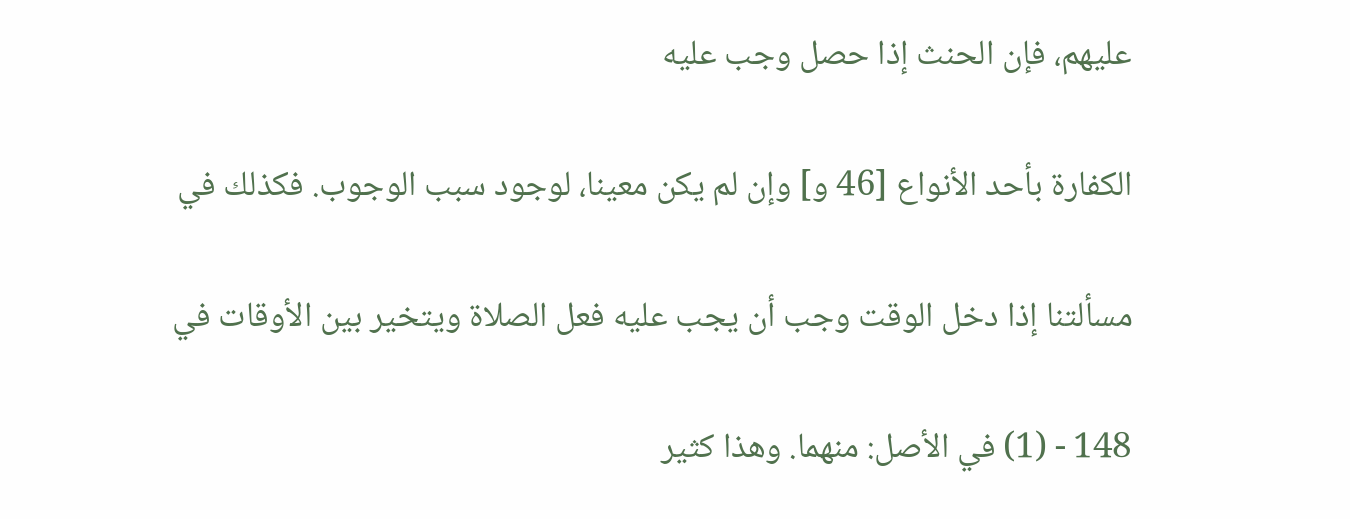عليهم، فإن الحنث إذا حصل وجب عليه

الكفارة بأحد الأنواع [46 و] وإن لم يكن معينا، لوجود سبب الوجوب. فكذلك في

مسألتنا إذا دخل الوقت وجب أن يجب عليه فعل الصلاة ويتخير بين الأوقات في

148 - (1) في الأصل: منهما. وهذا كثير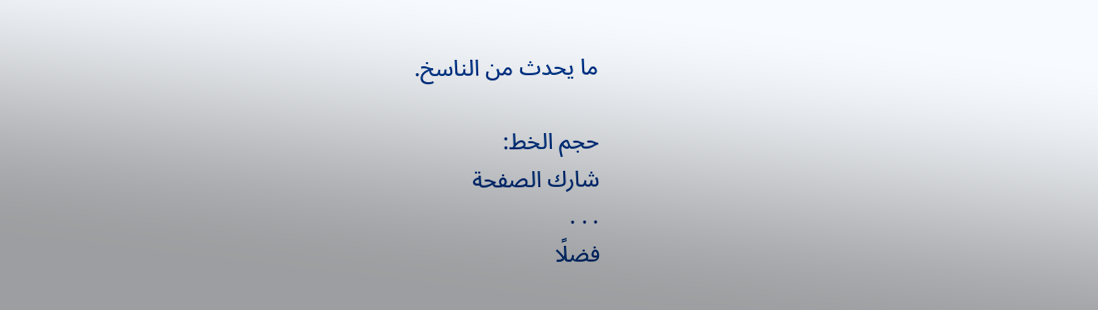ما يحدث من الناسخ.

حجم الخط:
شارك الصفحة
. . .
فضلًا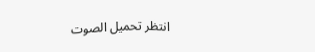انتظر تحميل الصوت